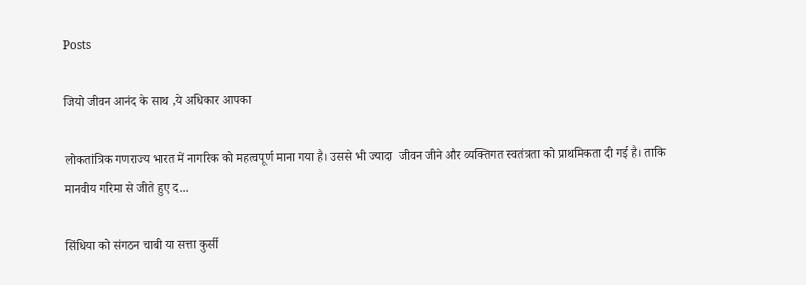Posts

जियो जीवन आनंद के साथ ,ये अधिकार आपका

लोकतांत्रिक गणराज्य भारत में नागरिक को महत्वपूर्ण माना गया है। उससे भी ज्यादा  जीवन जीने और व्यक्तिगत स्वतंत्रता को प्राथमिकता दी गई है। ताकि मानवीय गरिमा से जीते हुए द...

सिंधिया को संगठन चाबी या सत्ता कुर्सी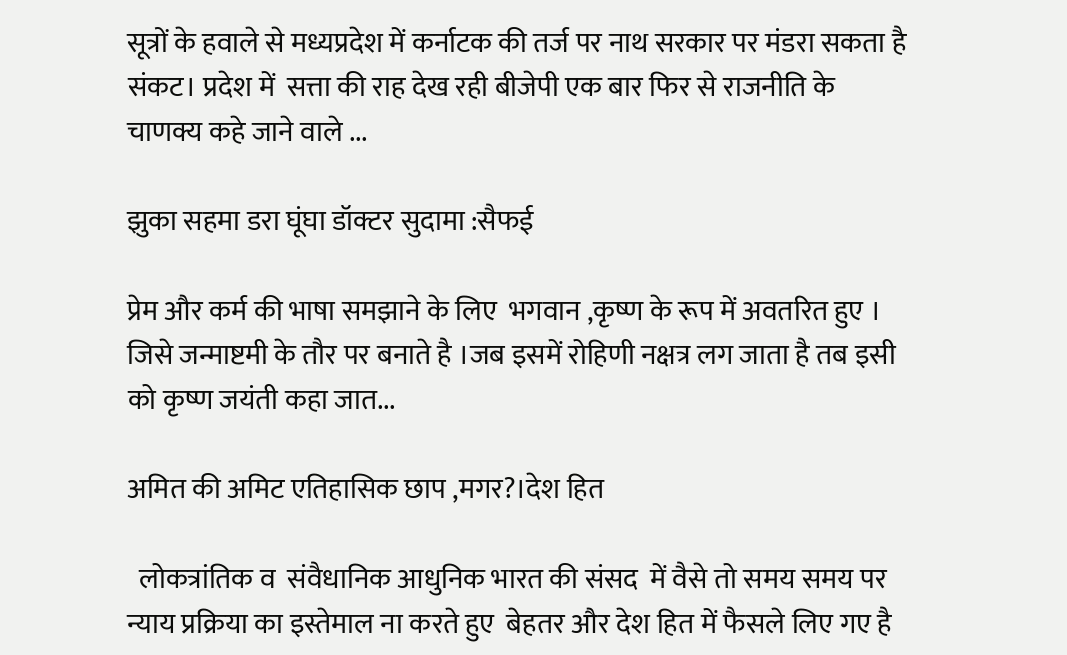सूत्रों के हवाले से मध्यप्रदेश में कर्नाटक की तर्ज पर नाथ सरकार पर मंडरा सकता है संकट। प्रदेश में  सत्ता की राह देख रही बीजेपी एक बार फिर से राजनीति के चाणक्य कहे जाने वाले ...

झुका सहमा डरा घूंघा डॉक्टर सुदामा :सैफई

प्रेम और कर्म की भाषा समझाने के लिए  भगवान ,कृष्ण के रूप में अवतरित हुए ।  जिसे जन्माष्टमी के तौर पर बनाते है ।जब इसमें रोहिणी नक्षत्र लग जाता है तब इसी को कृष्ण जयंती कहा जात...

अमित की अमिट एतिहासिक छाप ,मगर?।देश हित

  लोकत्रांतिक व  संवैधानिक आधुनिक भारत की संसद  में वैसे तो समय समय पर न्याय प्रक्रिया का इस्तेमाल ना करते हुए  बेहतर और देश हित में फैसले लिए गए है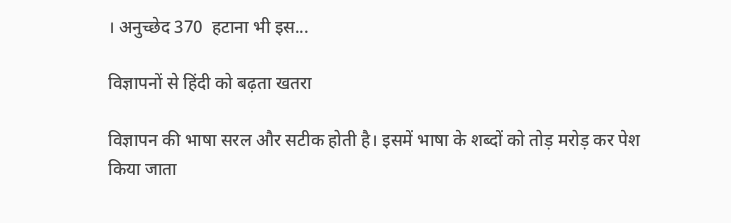। अनुच्छेद 370  हटाना भी इस...

विज्ञापनों से हिंदी को बढ़ता खतरा

विज्ञापन की भाषा सरल और सटीक होती है। इसमें भाषा के शब्दों को तोड़ मरोड़ कर पेश किया जाता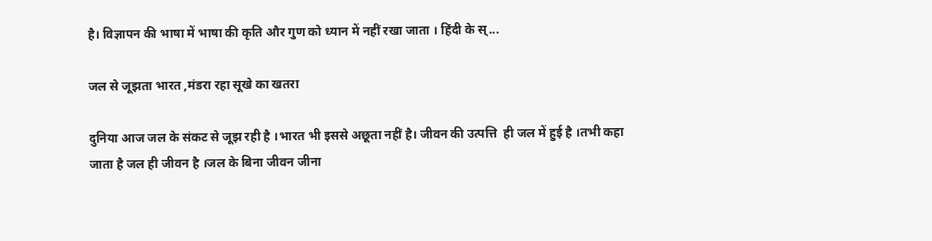है। विज्ञापन की भाषा में भाषा की कृति और गुण को ध्यान में नहीं रखा जाता । हिंदी के स्...

जल से जूझता भारत ,मंडरा रहा सूखे का खतरा

दुनिया आज जल के संकट से जूझ रही है ।भारत भी इससे अछूता नहीं है। जीवन की उत्पत्ति  ही जल में हुई है ।तभी कहा जाता है जल ही जीवन है ।जल के बिना जीवन जीना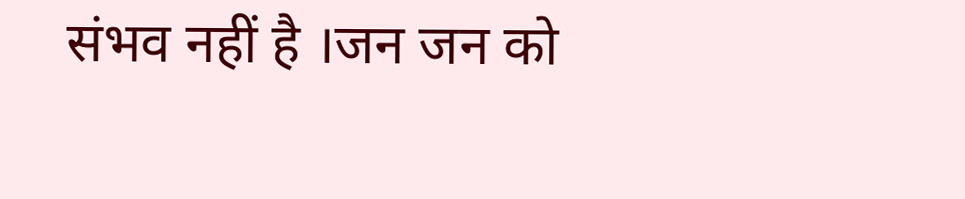संभव नहीं है ।जन जन को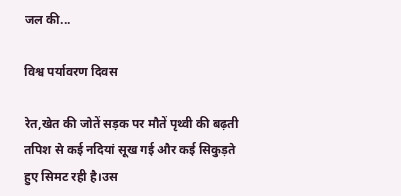जल की...

विश्व पर्यावरण दिवस

रेत,खेत की जोतें सड़क पर मौतें पृथ्वी की बढ़ती तपिश से कई नदियां सूख गई और कई सिकुड़ते हुए सिमट रही है।उस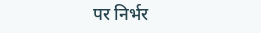पर निर्भर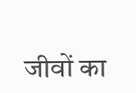जीवों का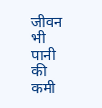जीवन भी पानी की कमी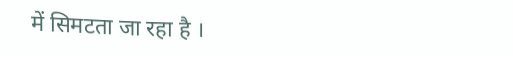में सिमटता जा रहा है ।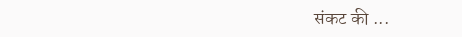संकट की ...